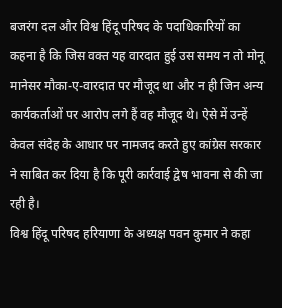बजरंग दल और विश्व हिंदू परिषद के पदाधिकारियों का कहना है कि जिस वक्त यह वारदात हुई उस समय न तो मोनू मानेसर मौका-ए-वारदात पर मौजूद था और न ही जिन अन्य कार्यकर्ताओं पर आरोप लगे हैं वह मौजूद थे। ऐसे में उन्हें केवल संदेह के आधार पर नामजद करते हुए कांग्रेस सरकार ने साबित कर दिया है कि पूरी कार्रवाई द्वेष भावना से की जा रही है।
विश्व हिंदू परिषद हरियाणा के अध्यक्ष पवन कुमार ने कहा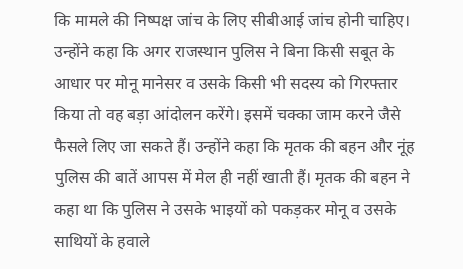कि मामले की निष्पक्ष जांच के लिए सीबीआई जांच होनी चाहिए। उन्होंने कहा कि अगर राजस्थान पुलिस ने बिना किसी सबूत के आधार पर मोनू मानेसर व उसके किसी भी सदस्य को गिरफ्तार किया तो वह बड़ा आंदोलन करेंगे। इसमें चक्का जाम करने जैसे फैसले लिए जा सकते हैं। उन्होंने कहा कि मृतक की बहन और नूंह पुलिस की बातें आपस में मेल ही नहीं खाती हैं। मृतक की बहन ने कहा था कि पुलिस ने उसके भाइयों को पकड़कर मोनू व उसके साथियों के हवाले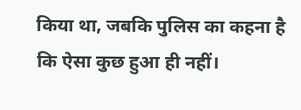किया था, जबकि पुलिस का कहना है कि ऐसा कुछ हुआ ही नहीं।